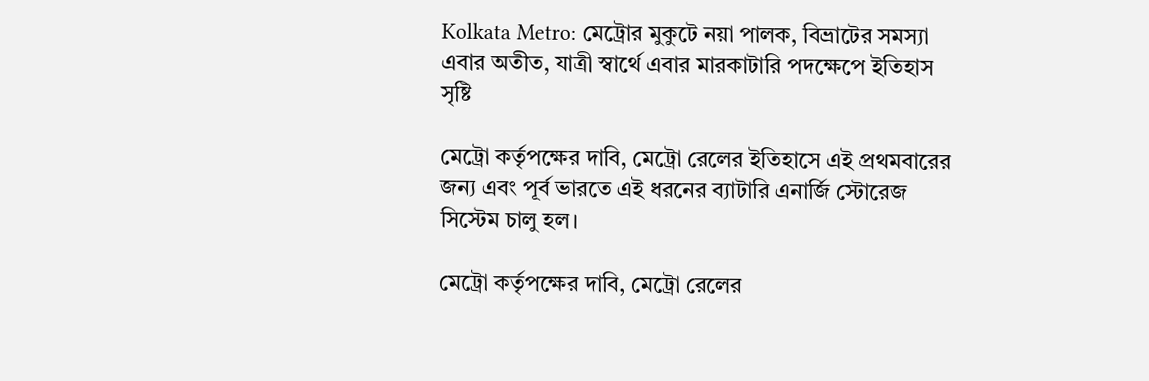Kolkata Metro: মেট্রোর মুকুটে নয়া পালক, বিভ্রাটের সমস্যা এবার অতীত, যাত্রী স্বার্থে এবার মারকাটারি পদক্ষেপে ইতিহাস সৃষ্টি

মেট্রো কর্তৃপক্ষের দাবি, মেট্রো রেলের ইতিহাসে এই প্রথমবারের জন্য এবং পূর্ব ভারতে এই ধরনের ব্যাটারি এনার্জি স্টোরেজ সিস্টেম চালু হল।

মেট্রো কর্তৃপক্ষের দাবি, মেট্রো রেলের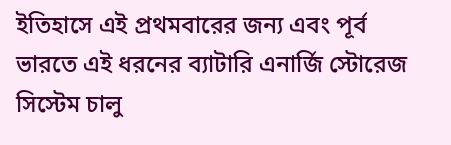ইতিহাসে এই প্রথমবারের জন্য এবং পূর্ব ভারতে এই ধরনের ব্যাটারি এনার্জি স্টোরেজ সিস্টেম চালু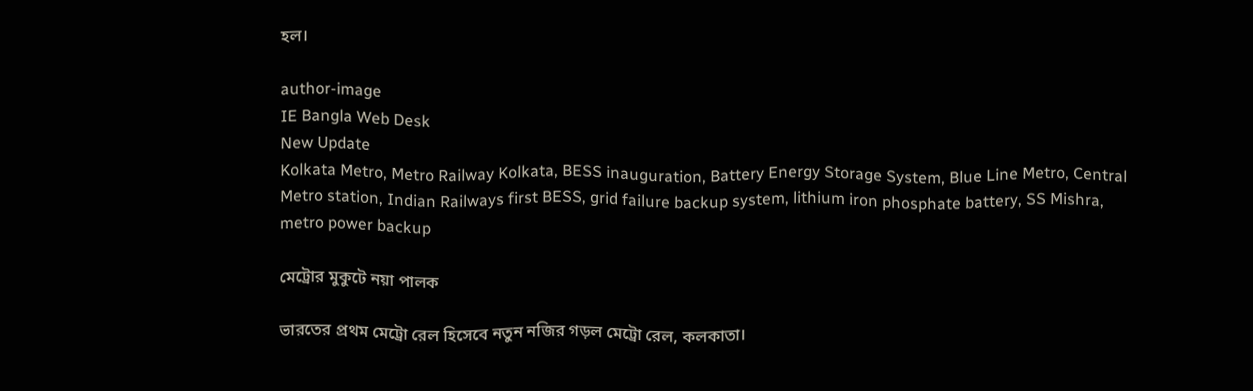হল।

author-image
IE Bangla Web Desk
New Update
Kolkata Metro, Metro Railway Kolkata, BESS inauguration, Battery Energy Storage System, Blue Line Metro, Central Metro station, Indian Railways first BESS, grid failure backup system, lithium iron phosphate battery, SS Mishra, metro power backup

মেট্রোর মুকুটে নয়া পালক

ভারতের প্রথম মেট্রো রেল হিসেবে নতুন নজির গড়ল মেট্রো রেল, কলকাতা।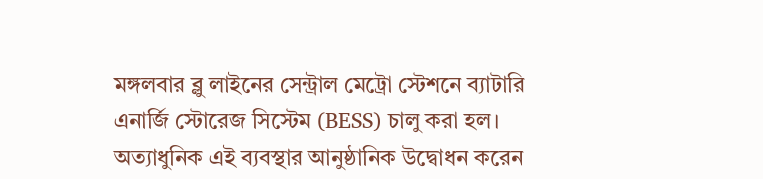মঙ্গলবার ব্লু লাইনের সেন্ট্রাল মেট্রো স্টেশনে ব্যাটারি এনার্জি স্টোরেজ সিস্টেম (BESS) চালু করা হল। অত্যাধুনিক এই ব্যবস্থার আনুষ্ঠানিক উদ্বোধন করেন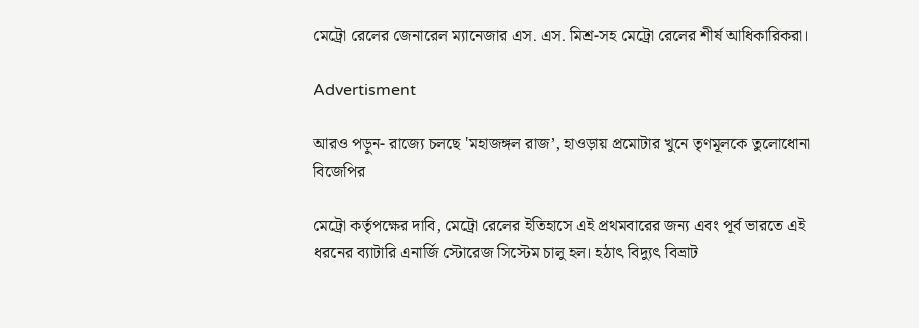মেট্রো রেলের জেনারেল ম্যানেজার এস. এস. মিশ্র-সহ মেট্রো রেলের শীর্ষ আধিকারিকরা।

Advertisment

আরও পড়ুন- রাজ্যে চলছে 'মহাজঙ্গল রাজ’, হাওড়ায় প্রমোটার খুনে তৃণমূলকে তুলোধোনা বিজেপির

মেট্রো কর্তৃপক্ষের দাবি, মেট্রো রেলের ইতিহাসে এই প্রথমবারের জন্য এবং পূর্ব ভারতে এই ধরনের ব্যাটারি এনার্জি স্টোরেজ সিস্টেম চালু হল। হঠাৎ বিদ্যুৎ বিভ্রাট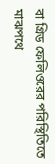বা গ্রিড ফেলিওরের পরিস্থিতিতে মাঝপথে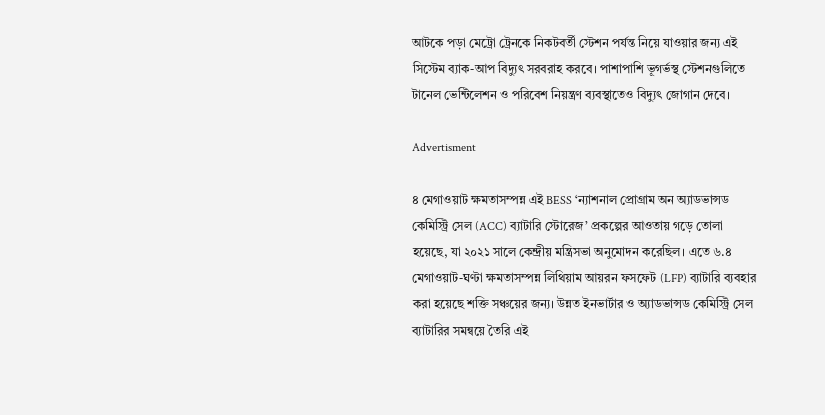আটকে পড়া মেট্রো ট্রেনকে নিকটবর্তী স্টেশন পর্যন্ত নিয়ে যাওয়ার জন্য এই সিস্টেম ব্যাক-আপ বিদ্যুৎ সরবরাহ করবে। পাশাপাশি ভূগর্ভস্থ স্টেশনগুলিতে টানেল ভেন্টিলেশন ও পরিবেশ নিয়ন্ত্রণ ব্যবস্থাতেও বিদ্যুৎ জোগান দেবে।

Advertisment

৪ মেগাওয়াট ক্ষমতাসম্পন্ন এই BESS ‘ন্যাশনাল প্রোগ্রাম অন অ্যাডভান্সড কেমিস্ট্রি সেল (ACC) ব্যাটারি স্টোরেজ’ প্রকল্পের আওতায় গড়ে তোলা হয়েছে, যা ২০২১ সালে কেন্দ্রীয় মন্ত্রিসভা অনুমোদন করেছিল। এতে ৬.৪ মেগাওয়াট-ঘণ্টা ক্ষমতাসম্পন্ন লিথিয়াম আয়রন ফসফেট (LFP) ব্যাটারি ব্যবহার করা হয়েছে শক্তি সঞ্চয়ের জন্য। উন্নত ইনভার্টার ও অ্যাডভান্সড কেমিস্ট্রি সেল ব্যাটারির সমন্বয়ে তৈরি এই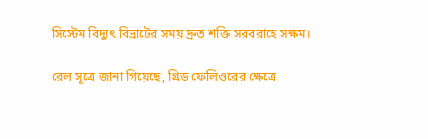সিস্টেম বিদ্যুৎ বিভ্রাটের সময় দ্রুত শক্তি সরবরাহে সক্ষম।

রেল সূত্রে জানা গিয়েছে, গ্রিড ফেলিওরের ক্ষেত্রে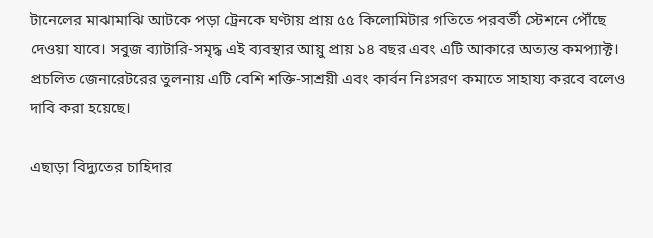টানেলের মাঝামাঝি আটকে পড়া ট্রেনকে ঘণ্টায় প্রায় ৫৫ কিলোমিটার গতিতে পরবর্তী স্টেশনে পৌঁছে দেওয়া যাবে। সবুজ ব্যাটারি-সমৃদ্ধ এই ব্যবস্থার আয়ু প্রায় ১৪ বছর এবং এটি আকারে অত্যন্ত কমপ্যাক্ট। প্রচলিত জেনারেটরের তুলনায় এটি বেশি শক্তি-সাশ্রয়ী এবং কার্বন নিঃসরণ কমাতে সাহায্য করবে বলেও দাবি করা হয়েছে।

এছাড়া বিদ্যুতের চাহিদার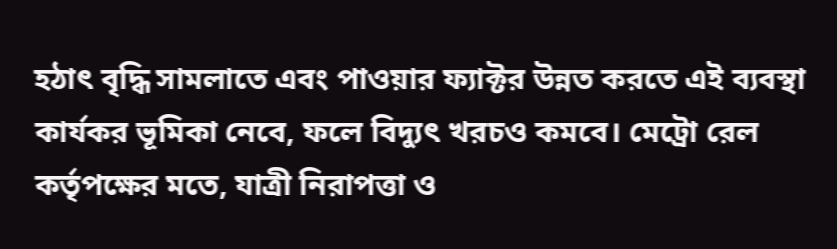হঠাৎ বৃদ্ধি সামলাতে এবং পাওয়ার ফ্যাক্টর উন্নত করতে এই ব্যবস্থা কার্যকর ভূমিকা নেবে, ফলে বিদ্যুৎ খরচও কমবে। মেট্রো রেল কর্তৃপক্ষের মতে, যাত্রী নিরাপত্তা ও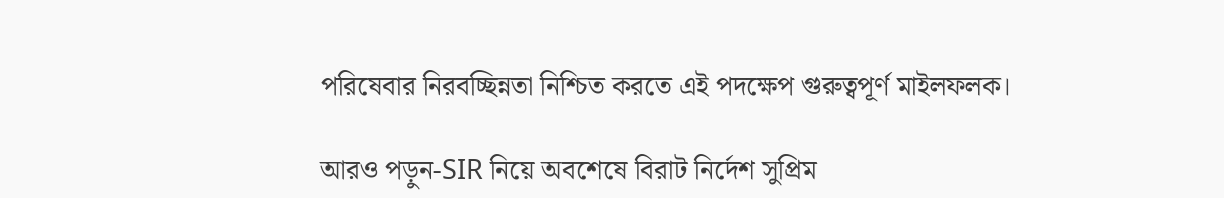পরিষেবার নিরবচ্ছিন্নতা নিশ্চিত করতে এই পদক্ষেপ গুরুত্বপূর্ণ মাইলফলক।

আরও পড়ুন-SIR নিয়ে অবশেষে বিরাট নির্দেশ সুপ্রিম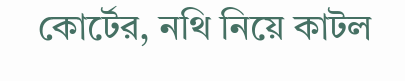কোর্টের, নথি নিয়ে কাটল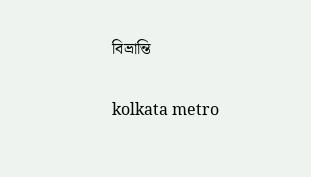বিভ্রান্তি

kolkata metro